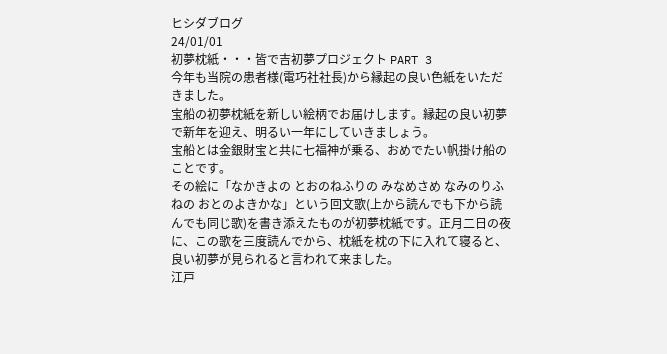ヒシダブログ
24/01/01
初夢枕紙・・・皆で吉初夢プロジェクト PART 3
今年も当院の患者様(電巧社社長)から縁起の良い色紙をいただきました。
宝船の初夢枕紙を新しい絵柄でお届けします。縁起の良い初夢で新年を迎え、明るい一年にしていきましょう。
宝船とは金銀財宝と共に七福神が乗る、おめでたい帆掛け船のことです。
その絵に「なかきよの とおのねふりの みなめさめ なみのりふねの おとのよきかな」という回文歌(上から読んでも下から読んでも同じ歌)を書き添えたものが初夢枕紙です。正月二日の夜に、この歌を三度読んでから、枕紙を枕の下に入れて寝ると、良い初夢が見られると言われて来ました。
江戸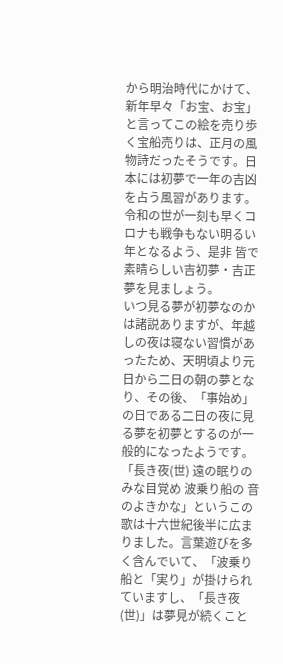から明治時代にかけて、新年早々「お宝、お宝」と言ってこの絵を売り歩く宝船売りは、正月の風物詩だったそうです。日本には初夢で一年の吉凶を占う風習があります。令和の世が一刻も早くコロナも戦争もない明るい年となるよう、是非 皆で素晴らしい吉初夢・吉正夢を見ましょう。
いつ見る夢が初夢なのかは諸説ありますが、年越しの夜は寝ない習慣があったため、天明頃より元日から二日の朝の夢となり、その後、「事始め」の日である二日の夜に見る夢を初夢とするのが一般的になったようです。
「長き夜(世) 遠の眠りの みな目覚め 波乗り船の 音のよきかな」というこの歌は十六世紀後半に広まりました。言葉遊びを多く含んでいて、「波乗り船と「実り」が掛けられていますし、「長き夜(世)」は夢見が続くこと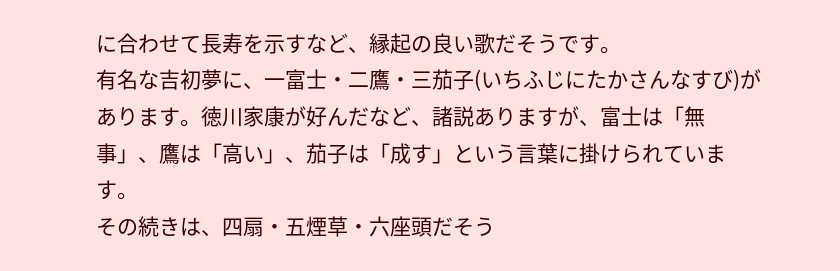に合わせて長寿を示すなど、縁起の良い歌だそうです。
有名な吉初夢に、一富士・二鷹・三茄子(いちふじにたかさんなすび)があります。徳川家康が好んだなど、諸説ありますが、富士は「無事」、鷹は「高い」、茄子は「成す」という言葉に掛けられています。
その続きは、四扇・五煙草・六座頭だそう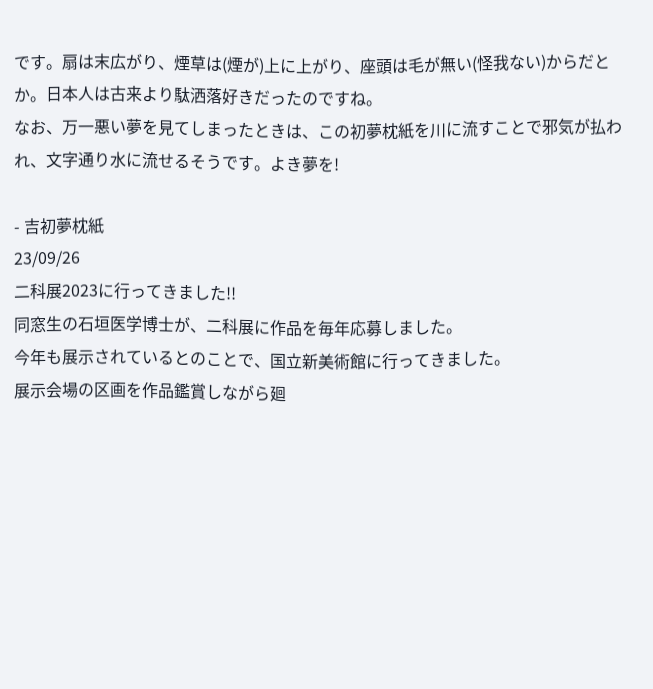です。扇は末広がり、煙草は(煙が)上に上がり、座頭は毛が無い(怪我ない)からだとか。日本人は古来より駄洒落好きだったのですね。
なお、万一悪い夢を見てしまったときは、この初夢枕紙を川に流すことで邪気が払われ、文字通り水に流せるそうです。よき夢を!

- 吉初夢枕紙
23/09/26
二科展2023に行ってきました!!
同窓生の石垣医学博士が、二科展に作品を毎年応募しました。
今年も展示されているとのことで、国立新美術館に行ってきました。
展示会場の区画を作品鑑賞しながら廻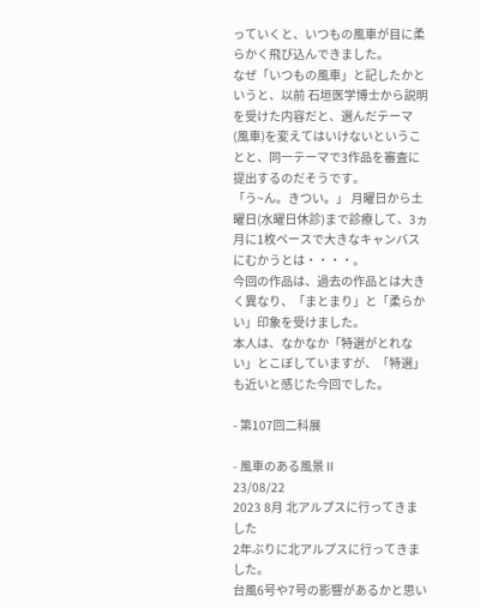っていくと、いつもの風車が目に柔らかく飛び込んできました。
なぜ「いつもの風車」と記したかというと、以前 石垣医学博士から説明を受けた内容だと、選んだテーマ(風車)を変えてはいけないということと、同一テーマで3作品を審査に提出するのだそうです。
「う~ん。きつい。」 月曜日から土曜日(水曜日休診)まで診療して、3ヵ月に1枚ペースで大きなキャンバスにむかうとは・・・・。
今回の作品は、過去の作品とは大きく異なり、「まとまり」と「柔らかい」印象を受けました。
本人は、なかなか「特選がとれない」とこぼしていますが、「特選」も近いと感じた今回でした。

- 第107回二科展

- 風車のある風景Ⅱ
23/08/22
2023 8月 北アルプスに行ってきました
2年ぶりに北アルプスに行ってきました。
台風6号や7号の影響があるかと思い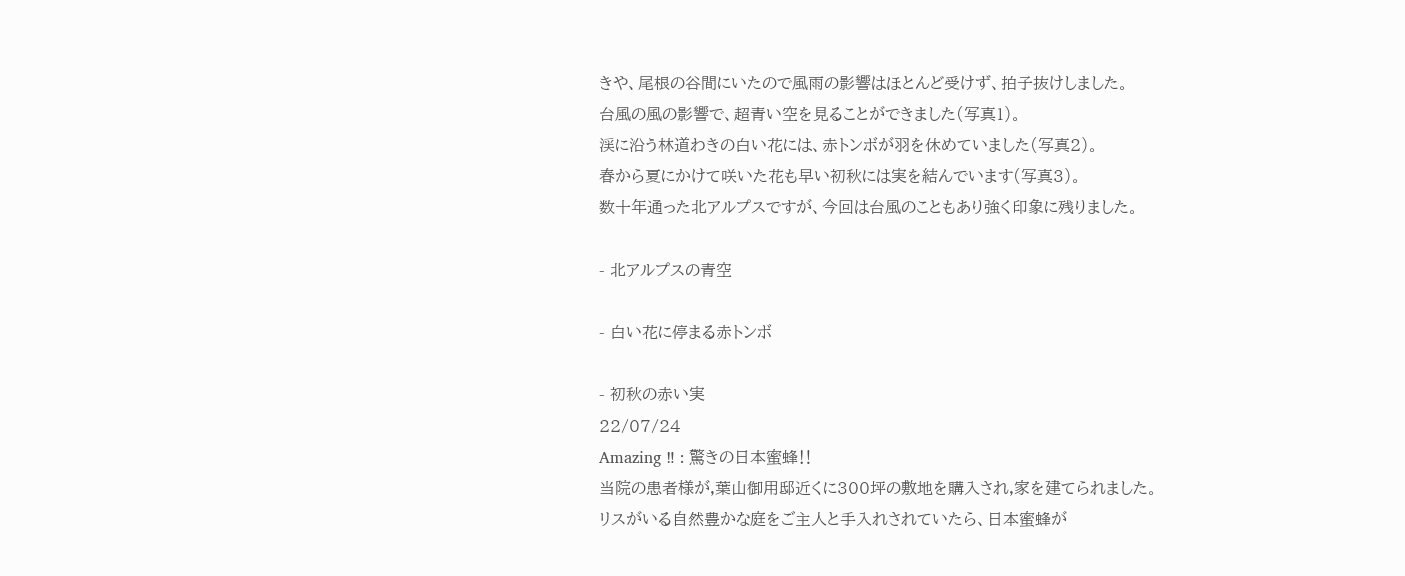きや、尾根の谷間にいたので風雨の影響はほとんど受けず、拍子抜けしました。
台風の風の影響で、超青い空を見ることができました(写真1)。
渓に沿う林道わきの白い花には、赤トンボが羽を休めていました(写真2)。
春から夏にかけて咲いた花も早い初秋には実を結んでいます(写真3)。
数十年通った北アルプスですが、今回は台風のこともあり強く印象に残りました。

- 北アルプスの青空

- 白い花に停まる赤トンボ

- 初秋の赤い実
22/07/24
Amazing ‼ : 驚きの日本蜜蜂‼
当院の患者様が,葉山御用邸近くに300坪の敷地を購入され,家を建てられました。
リスがいる自然豊かな庭をご主人と手入れされていたら、日本蜜蜂が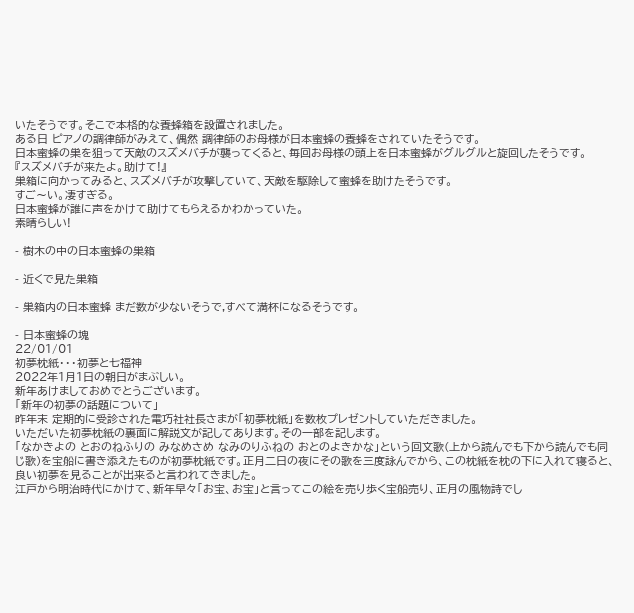いたそうです。そこで本格的な養蜂箱を設置されました。
ある日 ピアノの調律師がみえて、偶然 調律師のお母様が日本蜜蜂の養蜂をされていたそうです。
日本蜜蜂の巣を狙って天敵のスズメバチが襲ってくると、毎回お母様の頭上を日本蜜蜂がグルグルと旋回したそうです。
『スズメバチが来たよ。助けて!』
巣箱に向かってみると、スズメバチが攻撃していて、天敵を駆除して蜜蜂を助けたそうです。
すご〜い。凄すぎる。
日本蜜蜂が誰に声をかけて助けてもらえるかわかっていた。
素晴らしい!

- 樹木の中の日本蜜蜂の巣箱

- 近くで見た巣箱

- 巣箱内の日本蜜蜂 まだ数が少ないそうで,すべて満杯になるそうです。

- 日本蜜蜂の塊
22/01/01
初夢枕紙・・・初夢と七福神
2022年1月1日の朝日がまぶしい。
新年あけましておめでとうございます。
「新年の初夢の話題について」
昨年末 定期的に受診された電巧社社長さまが「初夢枕紙」を数枚プレゼントしていただきました。
いただいた初夢枕紙の裏面に解説文が記してあります。その一部を記します。
「なかきよの とおのねふりの みなめさめ なみのりふねの おとのよきかな」という回文歌(上から読んでも下から読んでも同じ歌)を宝船に書き添えたものが初夢枕紙です。正月二日の夜にその歌を三度詠んでから、この枕紙を枕の下に入れて寝ると、良い初夢を見ることが出来ると言われてきました。
江戸から明治時代にかけて、新年早々「お宝、お宝」と言ってこの絵を売り歩く宝船売り、正月の風物詩でし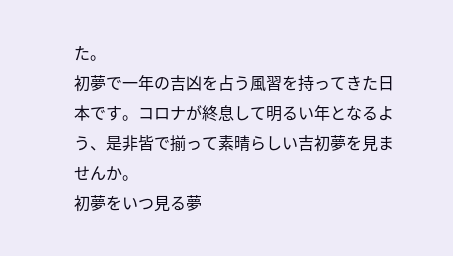た。
初夢で一年の吉凶を占う風習を持ってきた日本です。コロナが終息して明るい年となるよう、是非皆で揃って素晴らしい吉初夢を見ませんか。
初夢をいつ見る夢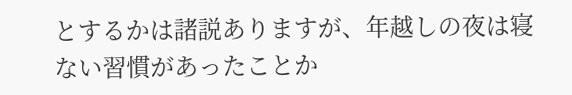とするかは諸説ありますが、年越しの夜は寝ない習慣があったことか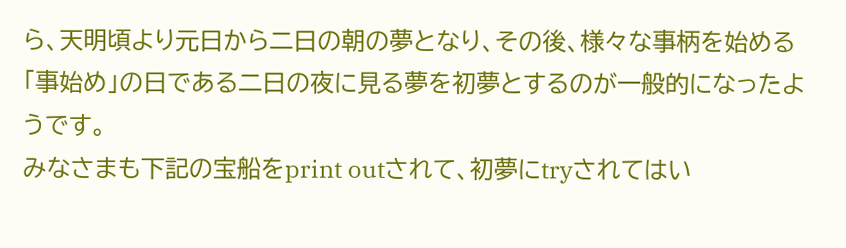ら、天明頃より元日から二日の朝の夢となり、その後、様々な事柄を始める「事始め」の日である二日の夜に見る夢を初夢とするのが一般的になったようです。
みなさまも下記の宝船をprint outされて、初夢にtryされてはい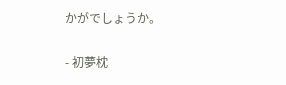かがでしょうか。

- 初夢枕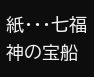紙・・・七福神の宝船